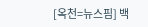[옥천=뉴스핌] 백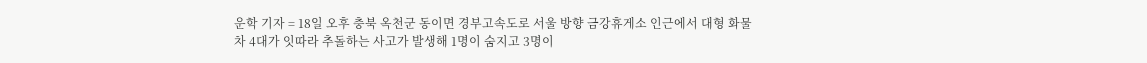운학 기자 = 18일 오후 충북 옥천군 동이면 경부고속도로 서울 방향 금강휴게소 인근에서 대형 화물차 4대가 잇따라 추돌하는 사고가 발생해 1명이 숨지고 3명이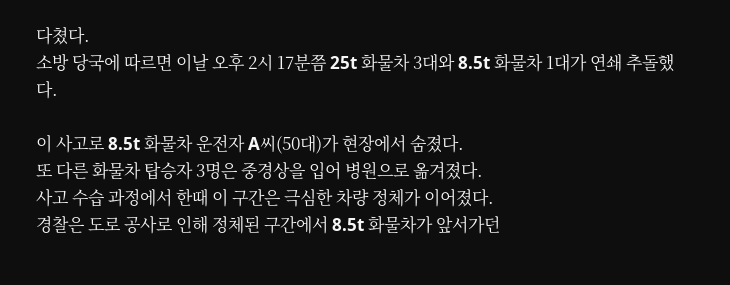다쳤다.
소방 당국에 따르면 이날 오후 2시 17분쯤 25t 화물차 3대와 8.5t 화물차 1대가 연쇄 추돌했다.

이 사고로 8.5t 화물차 운전자 A씨(50대)가 현장에서 숨졌다.
또 다른 화물차 탑승자 3명은 중경상을 입어 병원으로 옮겨졌다.
사고 수습 과정에서 한때 이 구간은 극심한 차량 정체가 이어졌다.
경찰은 도로 공사로 인해 정체된 구간에서 8.5t 화물차가 앞서가던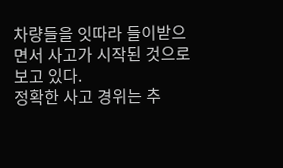차량들을 잇따라 들이받으면서 사고가 시작된 것으로 보고 있다.
정확한 사고 경위는 추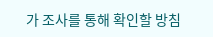가 조사를 통해 확인할 방침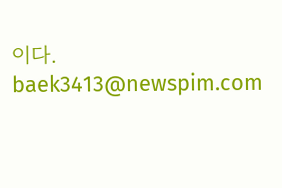이다.
baek3413@newspim.com